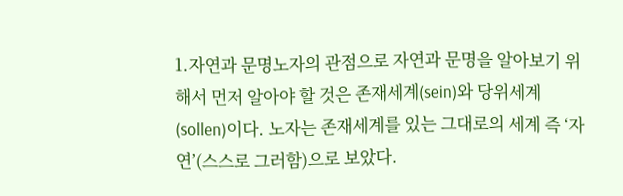1.자연과 문명노자의 관점으로 자연과 문명을 알아보기 위해서 먼저 알아야 할 것은 존재세계(sein)와 당위세계(sollen)이다. 노자는 존재세계를 있는 그대로의 세계 즉 ‘자연’(스스로 그러함)으로 보았다.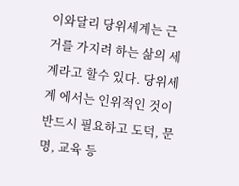이와달리 당위세계는 근거를 가지려 하는 삶의 세계라고 할수 있다. 당위세계 에서는 인위적인 것이 반드시 필요하고 도덕, 문명, 교육 등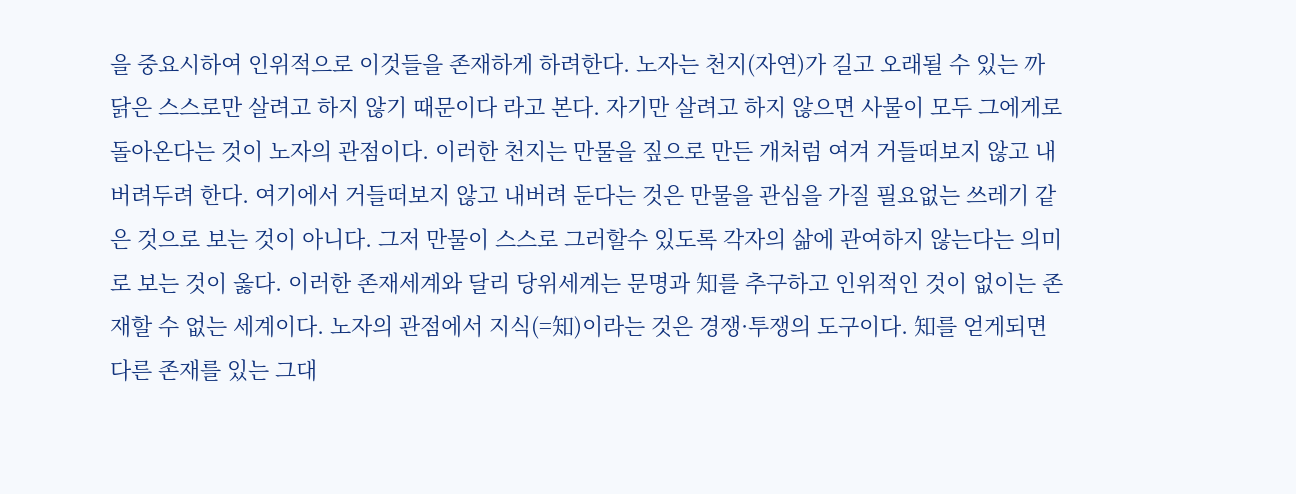을 중요시하여 인위적으로 이것들을 존재하게 하려한다. 노자는 천지(자연)가 길고 오래될 수 있는 까닭은 스스로만 살려고 하지 않기 때문이다 라고 본다. 자기만 살려고 하지 않으면 사물이 모두 그에게로 돌아온다는 것이 노자의 관점이다. 이러한 천지는 만물을 짚으로 만든 개처럼 여겨 거들떠보지 않고 내버려두려 한다. 여기에서 거들떠보지 않고 내버려 둔다는 것은 만물을 관심을 가질 필요없는 쓰레기 같은 것으로 보는 것이 아니다. 그저 만물이 스스로 그러할수 있도록 각자의 삶에 관여하지 않는다는 의미로 보는 것이 옳다. 이러한 존재세계와 달리 당위세계는 문명과 知를 추구하고 인위적인 것이 없이는 존재할 수 없는 세계이다. 노자의 관점에서 지식(=知)이라는 것은 경쟁·투쟁의 도구이다. 知를 얻게되면 다른 존재를 있는 그대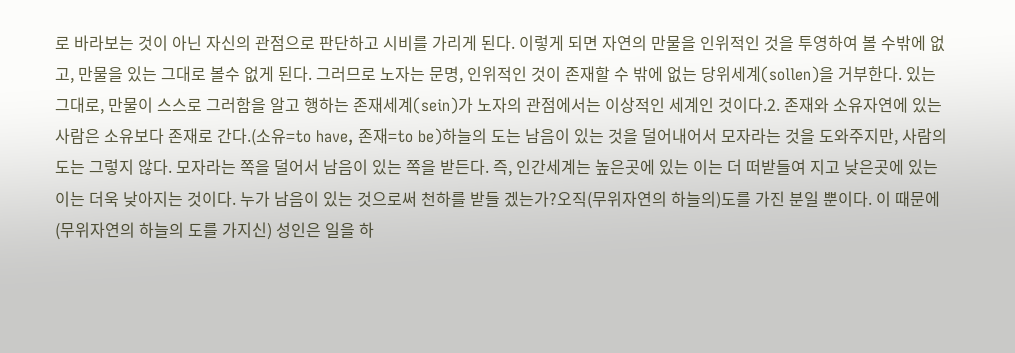로 바라보는 것이 아닌 자신의 관점으로 판단하고 시비를 가리게 된다. 이렇게 되면 자연의 만물을 인위적인 것을 투영하여 볼 수밖에 없고, 만물을 있는 그대로 볼수 없게 된다. 그러므로 노자는 문명, 인위적인 것이 존재할 수 밖에 없는 당위세계(sollen)을 거부한다. 있는 그대로, 만물이 스스로 그러함을 알고 행하는 존재세계(sein)가 노자의 관점에서는 이상적인 세계인 것이다.2. 존재와 소유자연에 있는 사람은 소유보다 존재로 간다.(소유=to have, 존재=to be)하늘의 도는 남음이 있는 것을 덜어내어서 모자라는 것을 도와주지만, 사람의 도는 그렇지 않다. 모자라는 쪽을 덜어서 남음이 있는 쪽을 받든다. 즉, 인간세계는 높은곳에 있는 이는 더 떠받들여 지고 낮은곳에 있는 이는 더욱 낮아지는 것이다. 누가 남음이 있는 것으로써 천하를 받들 겠는가?오직(무위자연의 하늘의)도를 가진 분일 뿐이다. 이 때문에 (무위자연의 하늘의 도를 가지신) 성인은 일을 하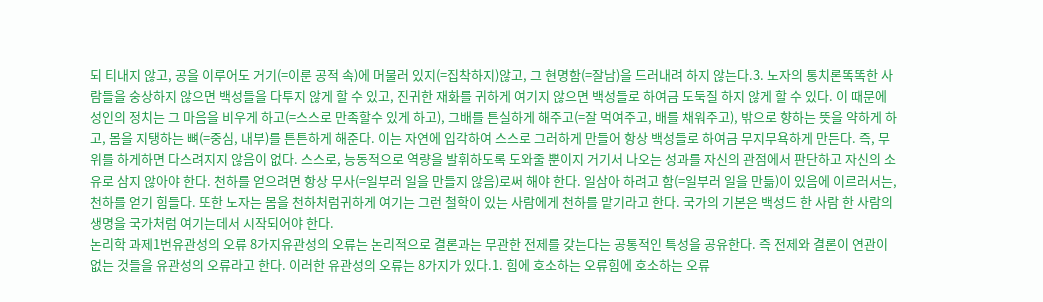되 티내지 않고, 공을 이루어도 거기(=이룬 공적 속)에 머물러 있지(=집착하지)않고, 그 현명함(=잘남)을 드러내려 하지 않는다.3. 노자의 통치론똑똑한 사람들을 숭상하지 않으면 백성들을 다투지 않게 할 수 있고, 진귀한 재화를 귀하게 여기지 않으면 백성들로 하여금 도둑질 하지 않게 할 수 있다. 이 때문에 성인의 정치는 그 마음을 비우게 하고(=스스로 만족할수 있게 하고), 그배를 튼실하게 해주고(=잘 먹여주고, 배를 채워주고), 밖으로 향하는 뜻을 약하게 하고, 몸을 지탱하는 뼈(=중심, 내부)를 튼튼하게 해준다. 이는 자연에 입각하여 스스로 그러하게 만들어 항상 백성들로 하여금 무지무욕하게 만든다. 즉, 무위를 하게하면 다스려지지 않음이 없다. 스스로, 능동적으로 역량을 발휘하도록 도와줄 뿐이지 거기서 나오는 성과를 자신의 관점에서 판단하고 자신의 소유로 삼지 않아야 한다. 천하를 얻으려면 항상 무사(=일부러 일을 만들지 않음)로써 해야 한다. 일삼아 하려고 함(=일부러 일을 만듦)이 있음에 이르러서는, 천하를 얻기 힘들다. 또한 노자는 몸을 천하처럼귀하게 여기는 그런 철학이 있는 사람에게 천하를 맡기라고 한다. 국가의 기본은 백성드 한 사람 한 사람의 생명을 국가처럼 여기는데서 시작되어야 한다.
논리학 과제1번유관성의 오류 8가지유관성의 오류는 논리적으로 결론과는 무관한 전제를 갖는다는 공통적인 특성을 공유한다. 즉 전제와 결론이 연관이 없는 것들을 유관성의 오류라고 한다. 이러한 유관성의 오류는 8가지가 있다.1. 힘에 호소하는 오류힘에 호소하는 오류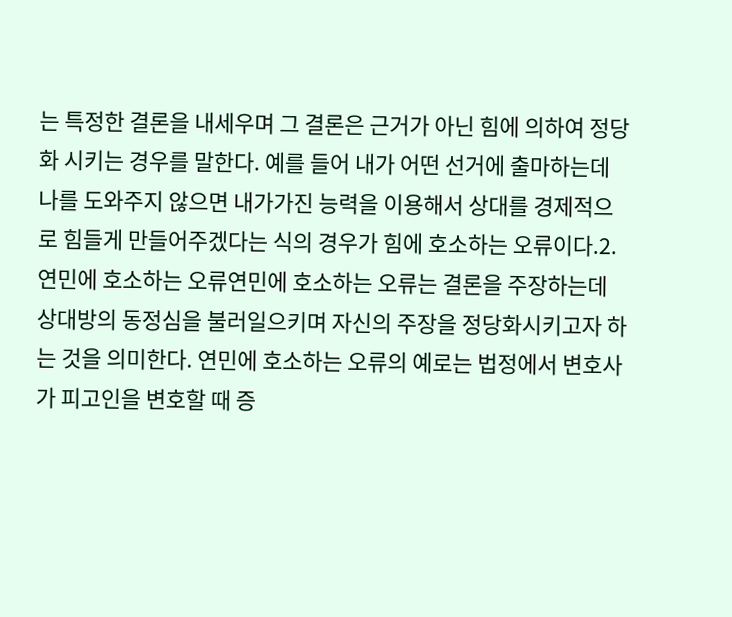는 특정한 결론을 내세우며 그 결론은 근거가 아닌 힘에 의하여 정당화 시키는 경우를 말한다. 예를 들어 내가 어떤 선거에 출마하는데 나를 도와주지 않으면 내가가진 능력을 이용해서 상대를 경제적으로 힘들게 만들어주겠다는 식의 경우가 힘에 호소하는 오류이다.2. 연민에 호소하는 오류연민에 호소하는 오류는 결론을 주장하는데 상대방의 동정심을 불러일으키며 자신의 주장을 정당화시키고자 하는 것을 의미한다. 연민에 호소하는 오류의 예로는 법정에서 변호사가 피고인을 변호할 때 증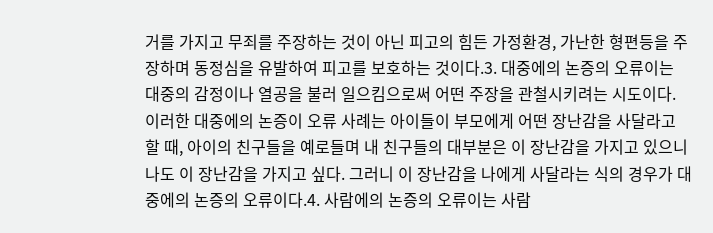거를 가지고 무죄를 주장하는 것이 아닌 피고의 힘든 가정환경, 가난한 형편등을 주장하며 동정심을 유발하여 피고를 보호하는 것이다.3. 대중에의 논증의 오류이는 대중의 감정이나 열공을 불러 일으킴으로써 어떤 주장을 관철시키려는 시도이다. 이러한 대중에의 논증이 오류 사례는 아이들이 부모에게 어떤 장난감을 사달라고 할 때, 아이의 친구들을 예로들며 내 친구들의 대부분은 이 장난감을 가지고 있으니 나도 이 장난감을 가지고 싶다. 그러니 이 장난감을 나에게 사달라는 식의 경우가 대중에의 논증의 오류이다.4. 사람에의 논증의 오류이는 사람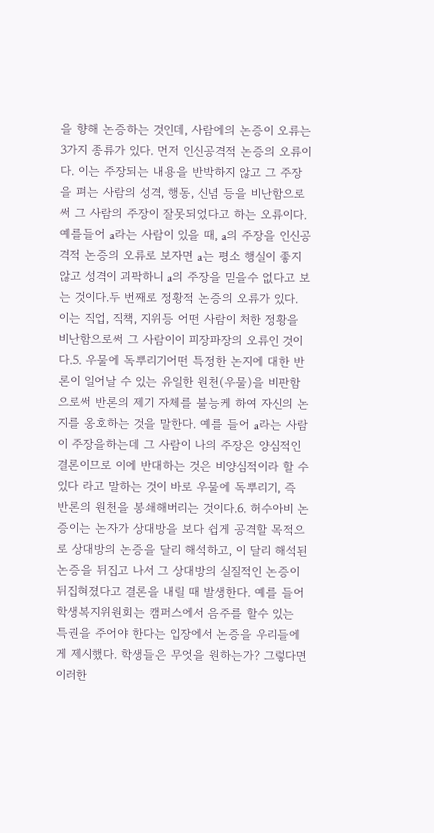을 향해 논증하는 것인데, 사람에의 논증이 오류는 3가지 종류가 있다. 먼저 인신공격적 논증의 오류이다. 이는 주장되는 내용을 반박하지 않고 그 주장을 펴는 사람의 성격, 행동, 신념 등을 비난함으로써 그 사람의 주장이 잘못되었다고 하는 오류이다. 예를들어 a라는 사람이 있을 때, a의 주장을 인신공격적 논증의 오류로 보자면 a는 평소 행실이 좋지않고 성격이 괴팍하니 a의 주장을 믿을수 없다고 보는 것이다.두 번째로 정황적 논증의 오류가 있다. 이는 직업, 직책, 지위등 어떤 사람이 처한 정황을 비난함으로써 그 사람이이 피장파장의 오류인 것이다.5. 우물에 독뿌리기어떤 특정한 논지에 대한 반론이 일어날 수 있는 유일한 원천(우물)을 비판함으로써 반론의 제기 자체를 불능케 하여 자신의 논지를 옹호하는 것을 말한다. 예를 들어 a라는 사람이 주장을하는데 그 사람이 나의 주장은 양심적인 결론이므로 이에 반대하는 것은 비양심적이라 할 수 있다 라고 말하는 것이 바로 우물에 독뿌리기, 즉 반론의 원천을 봉쇄해버리는 것이다.6. 허수아비 논증이는 논자가 상대방을 보다 쉽게 공격할 목적으로 상대방의 논증을 달리 해석하고, 이 달리 해석된 논증을 뒤집고 나서 그 상대방의 실질적인 논증이 뒤집혀졌다고 결론을 내릴 때 발생한다. 예를 들어 학생복지위원회는 캠퍼스에서 음주를 할수 있는 특권을 주어야 한다는 입장에서 논증을 우리들에게 제시했다. 학생들은 무엇을 원하는가? 그렇다면 이러한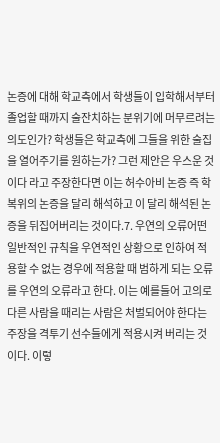논증에 대해 학교측에서 학생들이 입학해서부터 졸업할 때까지 술잔치하는 분위기에 머무르려는 의도인가? 학생들은 학교측에 그들을 위한 술집을 열어주기를 원하는가? 그런 제안은 우스운 것이다 라고 주장한다면 이는 허수아비 논증 즉 학복위의 논증을 달리 해석하고 이 달리 해석된 논증을 뒤집어버리는 것이다.7. 우연의 오류어떤 일반적인 규칙을 우연적인 상황으로 인하여 적용할 수 없는 경우에 적용할 때 범하게 되는 오류를 우연의 오류라고 한다. 이는 예를들어 고의로 다른 사람을 때리는 사람은 처벌되어야 한다는 주장을 격투기 선수들에게 적용시켜 버리는 것이다. 이렇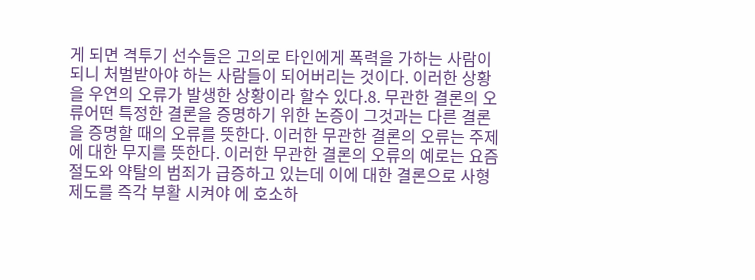게 되면 격투기 선수들은 고의로 타인에게 폭력을 가하는 사람이 되니 처벌받아야 하는 사람들이 되어버리는 것이다. 이러한 상황을 우연의 오류가 발생한 상황이라 할수 있다.8. 무관한 결론의 오류어떤 특정한 결론을 증명하기 위한 논증이 그것과는 다른 결론을 증명할 때의 오류를 뜻한다. 이러한 무관한 결론의 오류는 주제에 대한 무지를 뜻한다. 이러한 무관한 결론의 오류의 예로는 요즘 절도와 약탈의 범죄가 급증하고 있는데 이에 대한 결론으로 사형제도를 즉각 부활 시켜야 에 호소하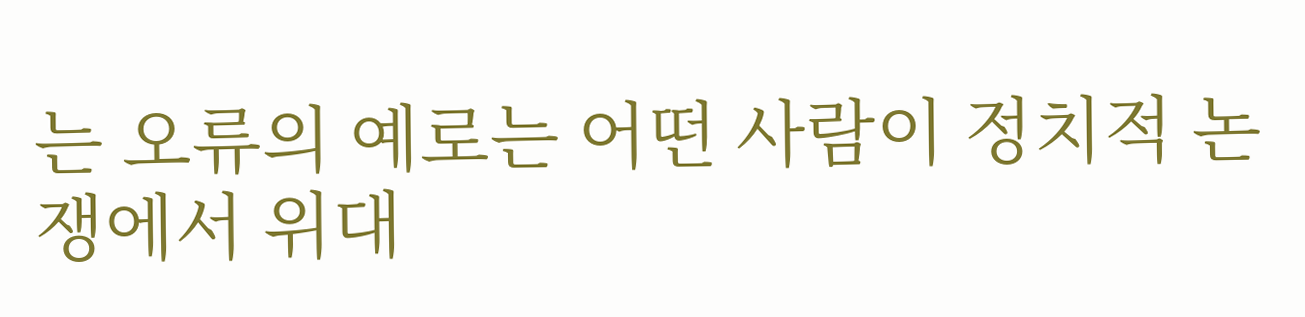는 오류의 예로는 어떤 사람이 정치적 논쟁에서 위대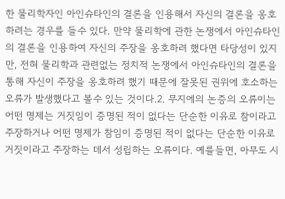한 물리학자인 아인슈타인의 결론을 인용해서 자신의 결론을 옹호하려는 경우를 들수 있다. 만약 물리학에 관한 논쟁에서 아인슈타인의 결론을 인용하여 자신의 주장을 옹호하려 했다면 타당성이 있지만, 전혀 물리학과 관련없는 정치적 논쟁에서 아인슈타인의 결론을 통해 자신이 주장을 옹호하려 했기 때문에 잘못된 권위에 호소하는 오류가 발생했다고 볼수 있는 것이다.2. 무지에의 논증의 오류이는 어떤 명제는 거짓임이 증명된 적이 없다는 단순한 이유로 참이라고 주장하거나 어떤 명제가 참임이 증명된 적이 없다는 단순한 이유로 거짓이라고 주장하는 데서 성립하는 오류이다. 예를들면, 아무도 시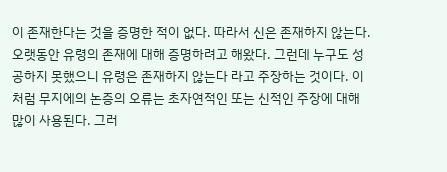이 존재한다는 것을 증명한 적이 없다. 따라서 신은 존재하지 않는다. 오랫동안 유령의 존재에 대해 증명하려고 해왔다. 그런데 누구도 성공하지 못했으니 유령은 존재하지 않는다 라고 주장하는 것이다. 이처럼 무지에의 논증의 오류는 초자연적인 또는 신적인 주장에 대해 많이 사용된다. 그러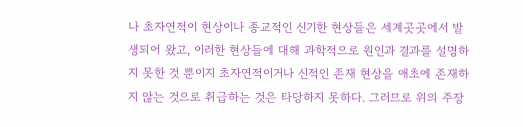나 초자연적이 현상이나 종교적인 신기한 현상들은 세계곳곳에서 발생되어 왔고, 이러한 현상들에 대해 과학적으로 원인과 결과를 설명하지 못한 것 뿐이지 초자연적이거나 신적인 존재 현상을 애초에 존재하지 않는 것으로 취급하는 것은 타당하지 못하다. 그러므로 위의 주장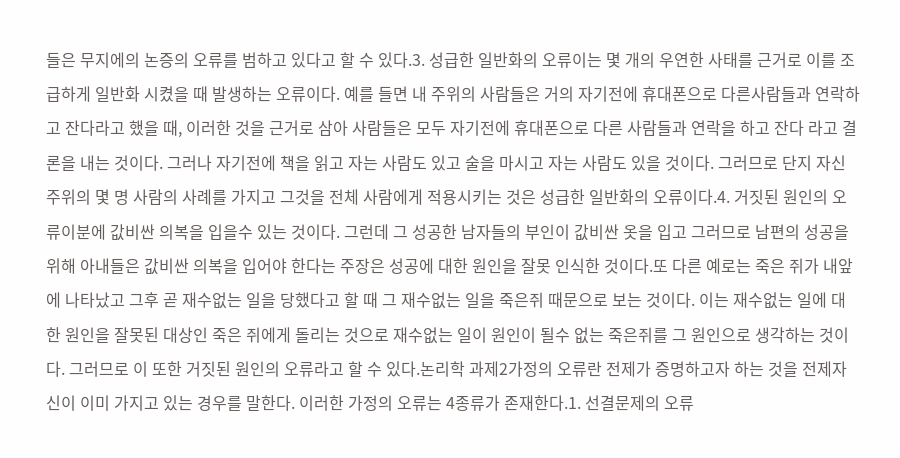들은 무지에의 논증의 오류를 범하고 있다고 할 수 있다.3. 성급한 일반화의 오류이는 몇 개의 우연한 사태를 근거로 이를 조급하게 일반화 시켰을 때 발생하는 오류이다. 예를 들면 내 주위의 사람들은 거의 자기전에 휴대폰으로 다른사람들과 연락하고 잔다라고 했을 때, 이러한 것을 근거로 삼아 사람들은 모두 자기전에 휴대폰으로 다른 사람들과 연락을 하고 잔다 라고 결론을 내는 것이다. 그러나 자기전에 책을 읽고 자는 사람도 있고 술을 마시고 자는 사람도 있을 것이다. 그러므로 단지 자신 주위의 몇 명 사람의 사례를 가지고 그것을 전체 사람에게 적용시키는 것은 성급한 일반화의 오류이다.4. 거짓된 원인의 오류이분에 값비싼 의복을 입을수 있는 것이다. 그런데 그 성공한 남자들의 부인이 값비싼 옷을 입고 그러므로 남편의 성공을 위해 아내들은 값비싼 의복을 입어야 한다는 주장은 성공에 대한 원인을 잘못 인식한 것이다.또 다른 예로는 죽은 쥐가 내앞에 나타났고 그후 곧 재수없는 일을 당했다고 할 때 그 재수없는 일을 죽은쥐 때문으로 보는 것이다. 이는 재수없는 일에 대한 원인을 잘못된 대상인 죽은 쥐에게 돌리는 것으로 재수없는 일이 원인이 될수 없는 죽은쥐를 그 원인으로 생각하는 것이다. 그러므로 이 또한 거짓된 원인의 오류라고 할 수 있다.논리학 과제2가정의 오류란 전제가 증명하고자 하는 것을 전제자신이 이미 가지고 있는 경우를 말한다. 이러한 가정의 오류는 4종류가 존재한다.1. 선결문제의 오류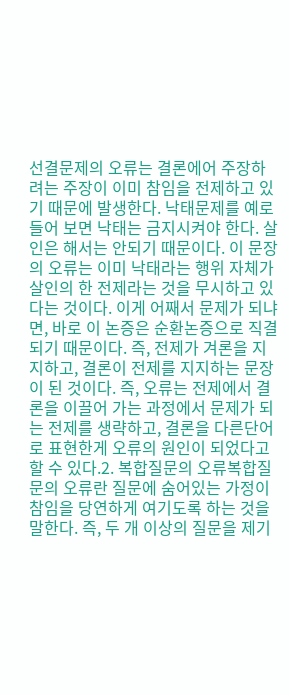선결문제의 오류는 결론에어 주장하려는 주장이 이미 참임을 전제하고 있기 때문에 발생한다. 낙태문제를 예로들어 보면 낙태는 금지시켜야 한다. 살인은 해서는 안되기 때문이다. 이 문장의 오류는 이미 낙태라는 행위 자체가 살인의 한 전제라는 것을 무시하고 있다는 것이다. 이게 어째서 문제가 되냐면, 바로 이 논증은 순환논증으로 직결되기 때문이다. 즉, 전제가 겨론을 지지하고, 결론이 전제를 지지하는 문장이 된 것이다. 즉, 오류는 전제에서 결론을 이끌어 가는 과정에서 문제가 되는 전제를 생략하고, 결론을 다른단어로 표현한게 오류의 원인이 되었다고 할 수 있다.2. 복합질문의 오류복합질문의 오류란 질문에 숨어있는 가정이 참임을 당연하게 여기도록 하는 것을 말한다. 즉, 두 개 이상의 질문을 제기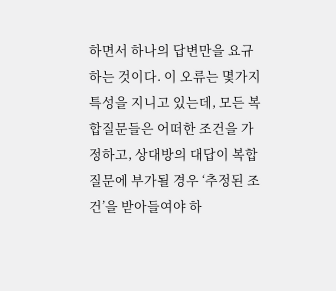하면서 하나의 답변만을 요규하는 것이다. 이 오류는 몇가지 특성을 지니고 있는데, 모든 복합질문들은 어떠한 조건을 가정하고, 상대방의 대답이 복합질문에 부가될 경우 ‘추정된 조건’을 받아들여야 하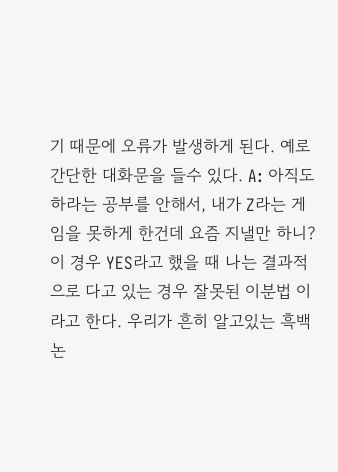기 때문에 오류가 발생하게 된다. 예로 간단한 대화문을 들수 있다. A: 아직도 하라는 공부를 안해서, 내가 Z라는 게임을 못하게 한건데 요즘 지낼만 하니? 이 경우 YES라고 했을 때 나는 결과적으로 다고 있는 경우 잘못된 이분법 이라고 한다. 우리가 흔히 알고있는 흑백논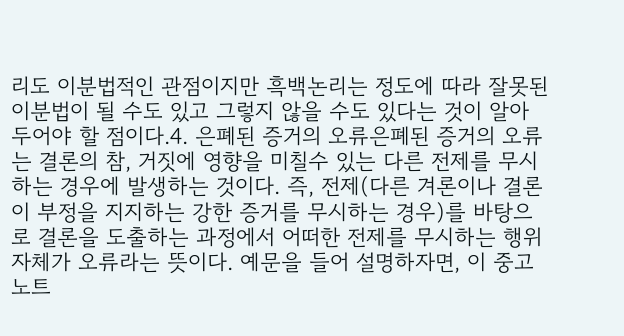리도 이분법적인 관점이지만 흑백논리는 정도에 따라 잘못된 이분법이 될 수도 있고 그렇지 않을 수도 있다는 것이 알아두어야 할 점이다.4. 은폐된 증거의 오류은폐된 증거의 오류는 결론의 참, 거짓에 영향을 미칠수 있는 다른 전제를 무시하는 경우에 발생하는 것이다. 즉, 전제(다른 겨론이나 결론이 부정을 지지하는 강한 증거를 무시하는 경우)를 바탕으로 결론을 도출하는 과정에서 어떠한 전제를 무시하는 행위 자체가 오류라는 뜻이다. 예문을 들어 설명하자면, 이 중고노트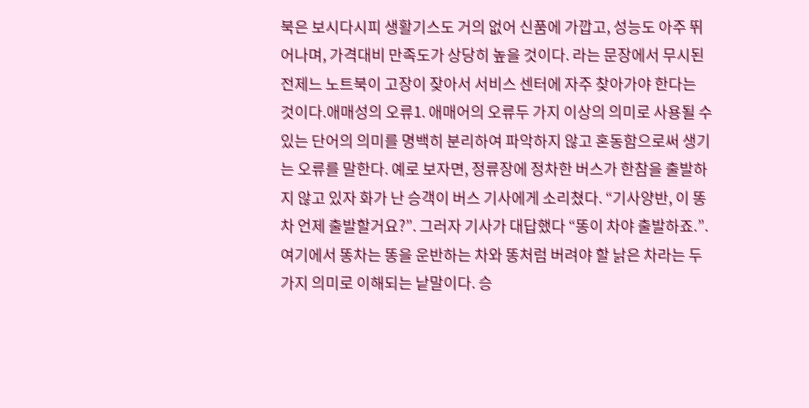북은 보시다시피 생활기스도 거의 없어 신품에 가깝고, 성능도 아주 뛰어나며, 가격대비 만족도가 상당히 높을 것이다. 라는 문장에서 무시된 전제느 노트북이 고장이 잦아서 서비스 센터에 자주 찾아가야 한다는 것이다.애매성의 오류1. 애매어의 오류두 가지 이상의 의미로 사용될 수 있는 단어의 의미를 명백히 분리하여 파악하지 않고 혼동함으로써 생기는 오류를 말한다. 예로 보자면, 정류장에 정차한 버스가 한참을 출발하지 않고 있자 화가 난 승객이 버스 기사에게 소리쳤다. “기사양반, 이 똥차 언제 출발할거요?”. 그러자 기사가 대답했다 “똥이 차야 출발하죠.”. 여기에서 똥차는 똥을 운반하는 차와 똥처럼 버려야 할 낡은 차라는 두 가지 의미로 이해되는 낱말이다. 승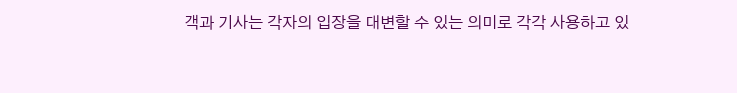객과 기사는 각자의 입장을 대변할 수 있는 의미로 각각 사용하고 있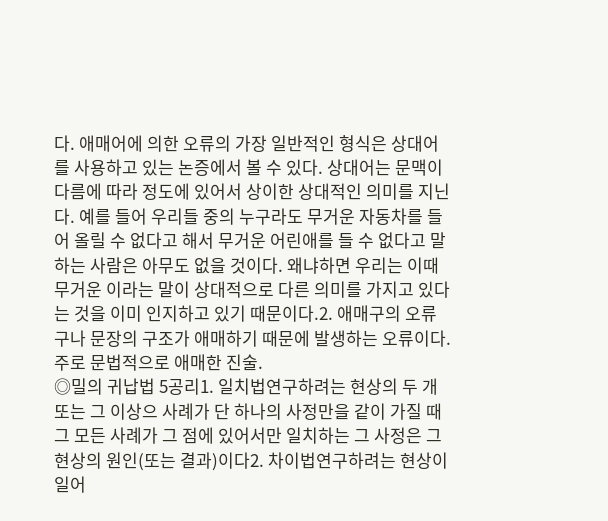다. 애매어에 의한 오류의 가장 일반적인 형식은 상대어를 사용하고 있는 논증에서 볼 수 있다. 상대어는 문맥이 다름에 따라 정도에 있어서 상이한 상대적인 의미를 지닌다. 예를 들어 우리들 중의 누구라도 무거운 자동차를 들어 올릴 수 없다고 해서 무거운 어린애를 들 수 없다고 말하는 사람은 아무도 없을 것이다. 왜냐하면 우리는 이때 무거운 이라는 말이 상대적으로 다른 의미를 가지고 있다는 것을 이미 인지하고 있기 때문이다.2. 애매구의 오류구나 문장의 구조가 애매하기 때문에 발생하는 오류이다. 주로 문법적으로 애매한 진술.
◎밀의 귀납법 5공리1. 일치법연구하려는 현상의 두 개 또는 그 이상으 사례가 단 하나의 사정만을 같이 가질 때 그 모든 사례가 그 점에 있어서만 일치하는 그 사정은 그 현상의 원인(또는 결과)이다2. 차이법연구하려는 현상이 일어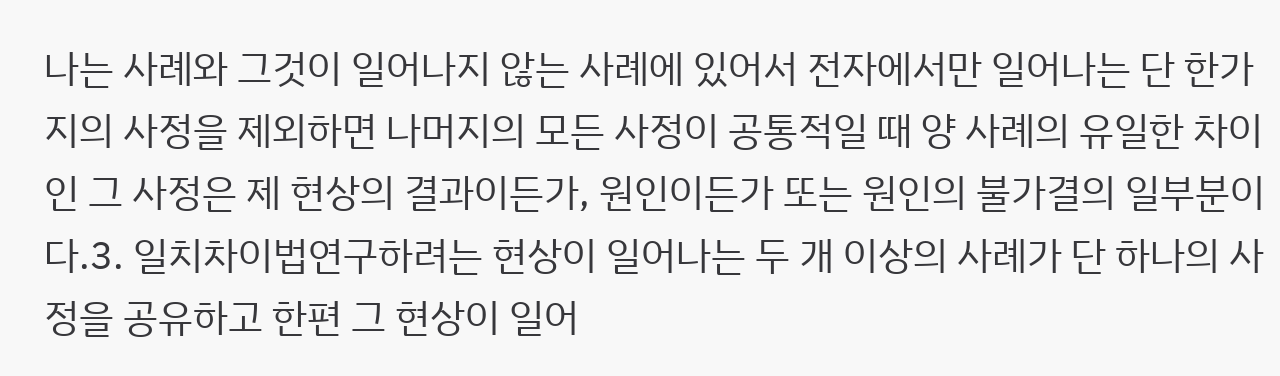나는 사례와 그것이 일어나지 않는 사례에 있어서 전자에서만 일어나는 단 한가지의 사정을 제외하면 나머지의 모든 사정이 공통적일 때 양 사례의 유일한 차이인 그 사정은 제 현상의 결과이든가, 원인이든가 또는 원인의 불가결의 일부분이다.3. 일치차이법연구하려는 현상이 일어나는 두 개 이상의 사례가 단 하나의 사정을 공유하고 한편 그 현상이 일어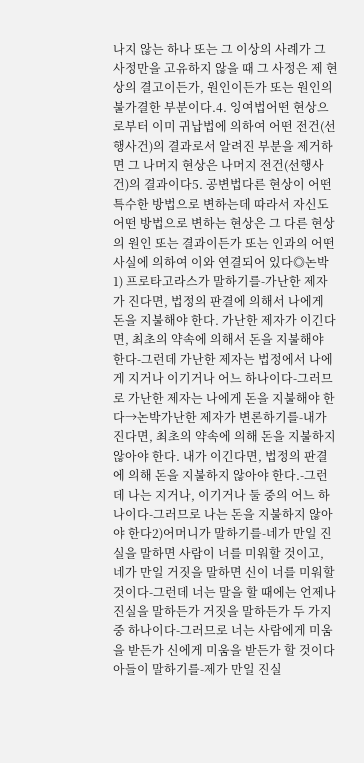나지 않는 하나 또는 그 이상의 사례가 그 사정만을 고유하지 않을 때 그 사정은 제 현상의 결고이든가, 원인이든가 또는 원인의 불가결한 부분이다.4. 잉여법어떤 현상으로부터 이미 귀납법에 의하여 어떤 전건(선행사건)의 결과로서 알려진 부분을 제거하면 그 나머지 현상은 나머지 전건(선행사건)의 결과이다5. 공변법다른 현상이 어떤 특수한 방법으로 변하는데 따라서 자신도 어떤 방법으로 변하는 현상은 그 다른 현상의 원인 또는 결과이든가 또는 인과의 어떤 사실에 의하여 이와 연결되어 있다◎논박1) 프로타고라스가 말하기를-가난한 제자가 진다면, 법정의 판결에 의해서 나에게 돈을 지불해야 한다. 가난한 제자가 이긴다면, 최초의 약속에 의해서 돈을 지불해야 한다-그런데 가난한 제자는 법정에서 나에게 지거나 이기거나 어느 하나이다-그러므로 가난한 제자는 나에게 돈을 지불해야 한다→논박가난한 제자가 변론하기를-내가 진다면, 최초의 약속에 의해 돈을 지불하지 않아야 한다. 내가 이긴다면, 법정의 판결에 의해 돈을 지불하지 않아야 한다.-그런데 나는 지거나, 이기거나 둘 중의 어느 하나이다-그러므로 나는 돈을 지불하지 않아야 한다2)어머니가 말하기를-네가 만일 진실을 말하면 사람이 너를 미워할 것이고, 네가 만일 거짓을 말하면 신이 너를 미워할 것이다-그런데 너는 말을 할 때에는 언제나 진실을 말하든가 거짓을 말하든가 두 가지 중 하나이다-그러므로 너는 사람에게 미움을 받든가 신에게 미움을 받든가 할 것이다아들이 말하기를-제가 만일 진실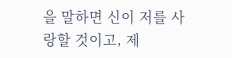을 말하면 신이 저를 사랑할 것이고, 제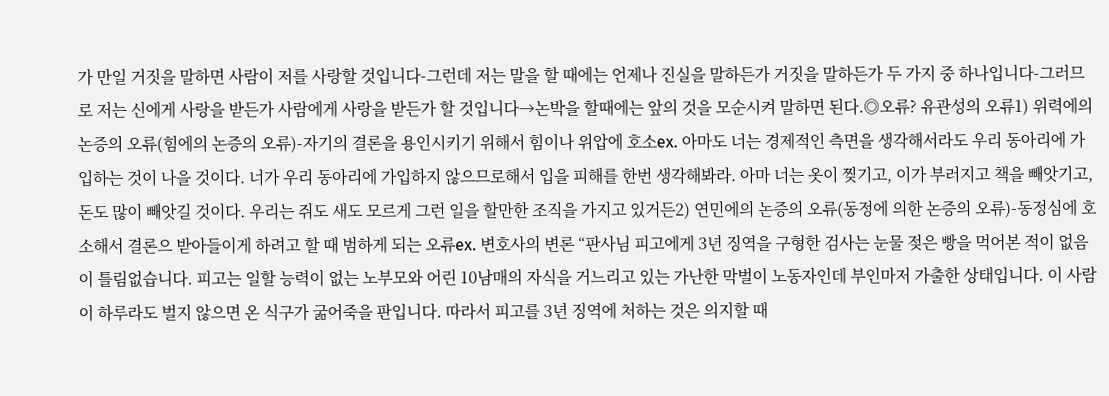가 만일 거짓을 말하면 사람이 저를 사랑할 것입니다-그런데 저는 말을 할 때에는 언제나 진실을 말하든가 거짓을 말하든가 두 가지 중 하나입니다-그러므로 저는 신에게 사랑을 받든가 사람에게 사랑을 받든가 할 것입니다→논박을 할때에는 앞의 것을 모순시켜 말하면 된다.◎오류? 유관성의 오류1) 위력에의 논증의 오류(힘에의 논증의 오류)-자기의 결론을 용인시키기 위해서 힘이나 위압에 호소ex. 아마도 너는 경제적인 측면을 생각해서라도 우리 동아리에 가입하는 것이 나을 것이다. 너가 우리 동아리에 가입하지 않으므로해서 입을 피해를 한번 생각해봐라. 아마 너는 옷이 찢기고, 이가 부러지고 책을 빼앗기고, 돈도 많이 빼앗길 것이다. 우리는 쥐도 새도 모르게 그런 일을 할만한 조직을 가지고 있거든2) 연민에의 논증의 오류(동정에 의한 논증의 오류)-동정심에 호소해서 결론으 받아들이게 하려고 할 때 범하게 되는 오류ex. 변호사의 변론 “판사님 피고에게 3년 징역을 구형한 검사는 눈물 젖은 빵을 먹어본 적이 없음이 틀림없습니다. 피고는 일할 능력이 없는 노부모와 어린 10남매의 자식을 거느리고 있는 가난한 막벌이 노동자인데 부인마저 가출한 상태입니다. 이 사람이 하루라도 벌지 않으면 온 식구가 굶어죽을 판입니다. 따라서 피고를 3년 징역에 처하는 것은 의지할 때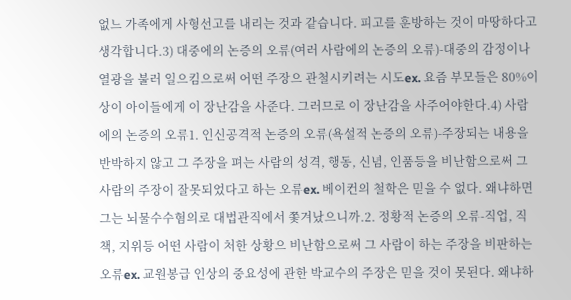없느 가족에게 사형선고를 내리는 것과 같습니다. 피고를 훈방하는 것이 마땅하다고 생각합니다.3) 대중에의 논증의 오류(여러 사람에의 논증의 오류)-대중의 감정이나 열광을 불러 일으킴으로써 어떤 주장으 관철시키려는 시도ex. 요즘 부모들은 80%이상이 아이들에게 이 장난감을 사준다. 그러므로 이 장난감을 사주어야한다.4) 사람에의 논증의 오류1. 인신공격적 논증의 오류(욕설적 논증의 오류)-주장되는 내용을 반박하지 않고 그 주장을 펴는 사람의 성격, 행동, 신념, 인품등을 비난함으로써 그사람의 주장이 잘못되었다고 하는 오류ex. 베이컨의 철학은 믿을 수 없다. 왜냐하면 그는 뇌물수수혐의로 대법관직에서 쫓겨났으니까.2. 정황적 논증의 오류-직업, 직책, 지위등 어떤 사람이 처한 상황으 비난함으로써 그 사람이 하는 주장을 비판하는 오류ex. 교원봉급 인상의 중요성에 관한 박교수의 주장은 믿을 것이 못된다. 왜냐하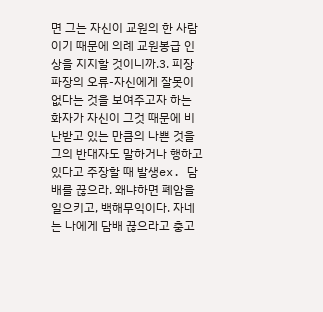면 그는 자신이 교원의 한 사람이기 때문에 의례 교원봉급 인상을 지지할 것이니까.3. 피장파장의 오류-자신에게 잘못이 없다는 것을 보여주고자 하는 화자가 자신이 그것 때문에 비난받고 있는 만큼의 나쁜 것을 그의 반대자도 말하거나 행하고 있다고 주장할 때 발생ex. 담배를 끊으라. 왜냐하면 폐암을 일으키고, 백해무익이다. 자네는 나에게 담배 끊으라고 충고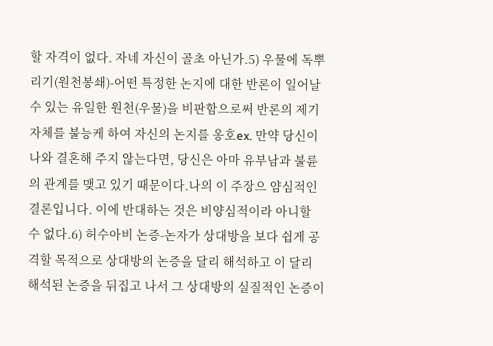할 자격이 없다. 자네 자신이 골초 아닌가.5) 우물에 독뿌리기(원천봉쇄)-어떤 특정한 논지에 대한 반론이 일어날 수 있는 유일한 원천(우물)을 비판함으로써 반론의 제기 자체를 불능케 하여 자신의 논지를 옹호ex. 만약 당신이 나와 결혼해 주지 않는다면, 당신은 아마 유부남과 불륜의 관계를 맺고 있기 때문이다.나의 이 주장으 얌심적인 결론입니다. 이에 반대하는 것은 비양심적이라 아니할 수 없다.6) 허수아비 논증-논자가 상대방을 보다 쉽게 공격할 목적으로 상대방의 논증을 달리 해석하고 이 달리 해석된 논증을 뒤집고 나서 그 상대방의 실질적인 논증이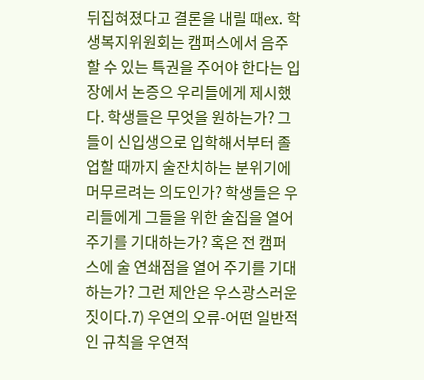뒤집혀졌다고 결론을 내릴 때ex. 학생복지위원회는 캠퍼스에서 음주 할 수 있는 특권을 주어야 한다는 입장에서 논증으 우리들에게 제시했다. 학생들은 무엇을 원하는가? 그들이 신입생으로 입학해서부터 졸업할 때까지 술잔치하는 분위기에 머무르려는 의도인가? 학생들은 우리들에게 그들을 위한 술집을 열어 주기를 기대하는가? 혹은 전 캠퍼스에 술 연쇄점을 열어 주기를 기대하는가? 그런 제안은 우스광스러운 짓이다.7) 우연의 오류-어떤 일반적인 규칙을 우연적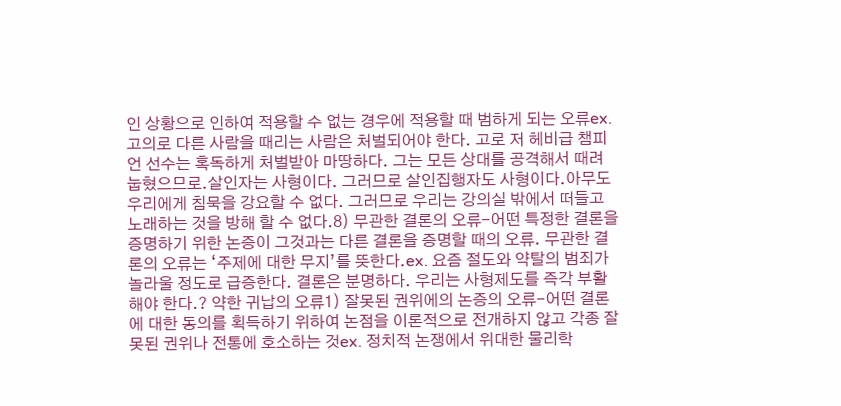인 상황으로 인하여 적용할 수 없는 경우에 적용할 때 범하게 되는 오류ex. 고의로 다른 사람을 때리는 사람은 처벌되어야 한다. 고로 저 헤비급 챔피언 선수는 혹독하게 처벌받아 마땅하다. 그는 모든 상대를 공격해서 때려 눕혔으므로.살인자는 사형이다. 그러므로 살인집행자도 사형이다.아무도 우리에게 침묵을 강요할 수 없다. 그러므로 우리는 강의실 밖에서 떠들고 노래하는 것을 방해 할 수 없다.8) 무관한 결론의 오류-어떤 특정한 결론을 증명하기 위한 논증이 그것과는 다른 결론을 증명할 때의 오류. 무관한 결론의 오류는 ‘주제에 대한 무지’를 뜻한다.ex. 요즘 절도와 약탈의 범죄가 놀라울 정도로 급증한다. 결론은 분명하다. 우리는 사형제도를 즉각 부활해야 한다.? 약한 귀납의 오류1) 잘못된 권위에의 논증의 오류-어떤 결론에 대한 동의를 획득하기 위하여 논점을 이론적으로 전개하지 않고 각종 잘못된 권위나 전통에 호소하는 것ex. 정치적 논쟁에서 위대한 물리학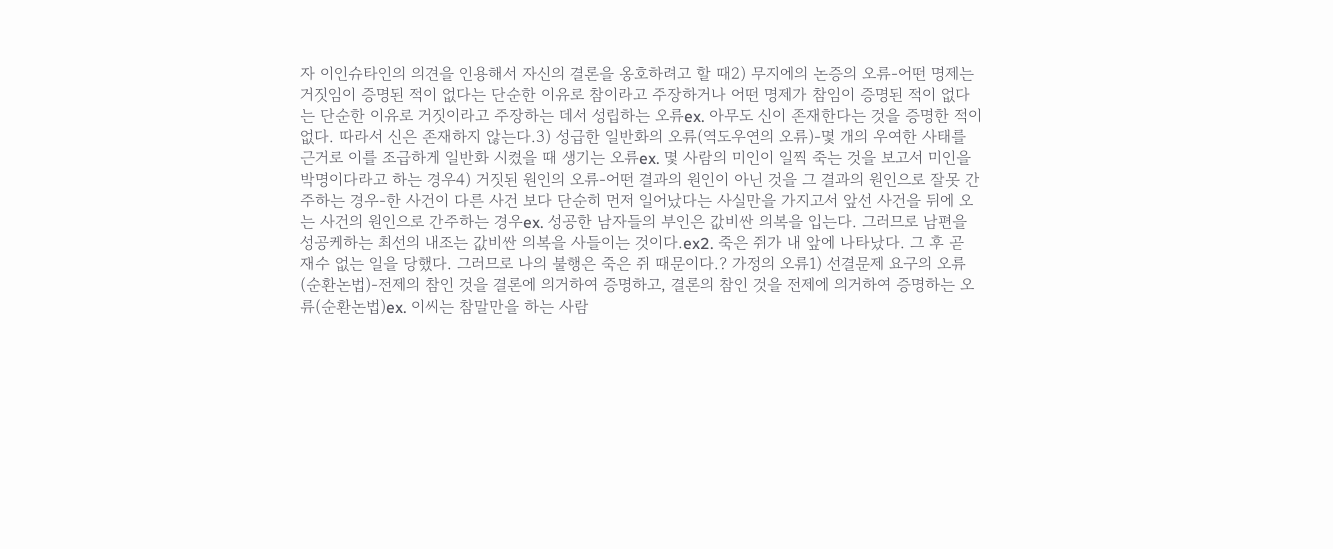자 이인슈타인의 의견을 인용해서 자신의 결론을 옹호하려고 할 때2) 무지에의 논증의 오류-어떤 명제는 거짓임이 증명된 적이 없다는 단순한 이유로 참이라고 주장하거나 어떤 명제가 참임이 증명된 적이 없다는 단순한 이유로 거짓이라고 주장하는 데서 성립하는 오류ex. 아무도 신이 존재한다는 것을 증명한 적이 없다. 따라서 신은 존재하지 않는다.3) 성급한 일반화의 오류(역도우연의 오류)-몇 개의 우여한 사태를 근거로 이를 조급하게 일반화 시켰을 때 생기는 오류ex. 몇 사람의 미인이 일찍 죽는 것을 보고서 미인을 박명이다라고 하는 경우4) 거짓된 원인의 오류-어떤 결과의 원인이 아닌 것을 그 결과의 원인으로 잘못 간주하는 경우-한 사건이 다른 사건 보다 단순히 먼저 일어났다는 사실만을 가지고서 앞선 사건을 뒤에 오는 사건의 원인으로 간주하는 경우ex. 성공한 남자들의 부인은 값비싼 의복을 입는다. 그러므로 남편을 성공케하는 최선의 내조는 값비싼 의복을 사들이는 것이다.ex2. 죽은 쥐가 내 앞에 나타났다. 그 후 곧 재수 없는 일을 당했다. 그러므로 나의 불행은 죽은 쥐 때문이다.? 가정의 오류1) 선결문제 요구의 오류(순환논법)-전제의 참인 것을 결론에 의거하여 증명하고, 결론의 참인 것을 전제에 의거하여 증명하는 오류(순환논법)ex. 이씨는 참말만을 하는 사람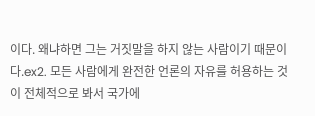이다. 왜냐하면 그는 거짓말을 하지 않는 사람이기 때문이다.ex2. 모든 사람에게 완전한 언론의 자유를 허용하는 것이 전체적으로 봐서 국가에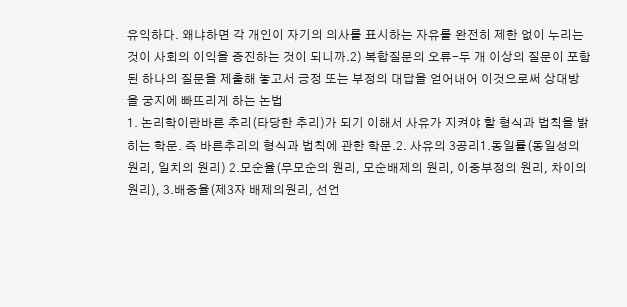유익하다. 왜냐하면 각 개인이 자기의 의사를 표시하는 자유를 완전히 제한 없이 누리는 것이 사회의 이익을 증진하는 것이 되니까.2) 복합질문의 오류-두 개 이상의 질문이 포함된 하나의 질문을 제출해 놓고서 긍정 또는 부정의 대답을 얻어내어 이것으로써 상대방을 궁지에 빠뜨리게 하는 논법
1. 논리학이란바른 추리(타당한 추리)가 되기 이해서 사유가 지켜야 할 형식과 법칙을 밝히는 학문. 즉 바른추리의 형식과 법칙에 관한 학문.2. 사유의 3공리1.동일률(동일성의 원리, 일치의 원리) 2.모순율(무모순의 원리, 모순배제의 원리, 이중부정의 원리, 차이의 원리), 3.배중율(제3자 배제의원리, 선언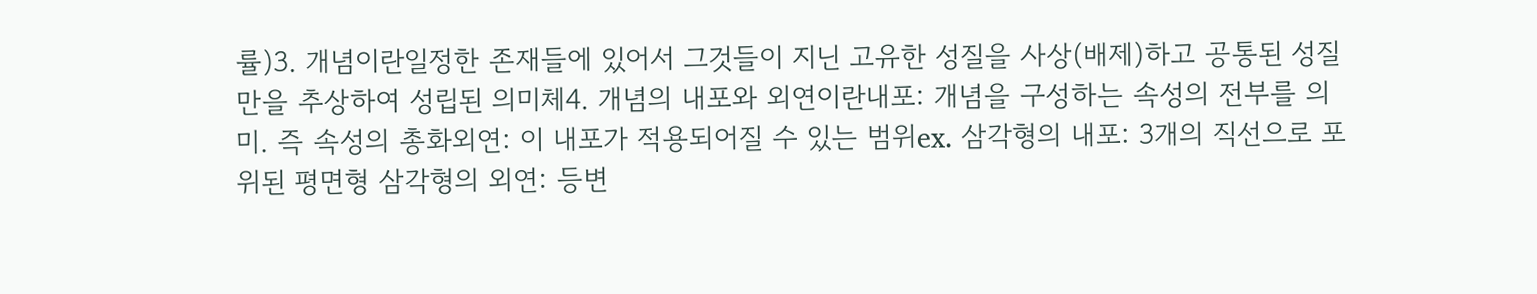률)3. 개념이란일정한 존재들에 있어서 그것들이 지닌 고유한 성질을 사상(배제)하고 공통된 성질만을 추상하여 성립된 의미체4. 개념의 내포와 외연이란내포: 개념을 구성하는 속성의 전부를 의미. 즉 속성의 총화외연: 이 내포가 적용되어질 수 있는 범위ex. 삼각형의 내포: 3개의 직선으로 포위된 평면형 삼각형의 외연: 등변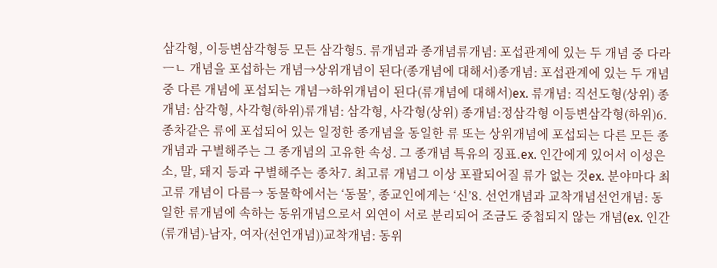삼각형, 이등변삼각형등 모든 삼각형5. 류개념과 종개념류개념: 포섭관계에 있는 두 개념 중 다라 ㅡㄴ 개념을 포섭하는 개념→상위개념이 된다(종개념에 대해서)종개념: 포섭관계에 있는 두 개념 중 다른 개념에 포섭되는 개념→하위개념이 된다(류개념에 대해서)ex. 류개념: 직선도형(상위) 종개념: 삼각형, 사각형(하위)류개념: 삼각형, 사각형(상위) 종개념:정삼각형 이등변삼각형(하위)6. 종차같은 류에 포섭되어 있는 일정한 종개념을 동일한 류 또는 상위개념에 포섭되는 다른 모든 종개념과 구별해주는 그 종개념의 고유한 속성. 그 종개념 특유의 징표.ex. 인간에게 있어서 이성은 소, 말, 돼지 등과 구별해주는 종차7. 최고류 개념그 이상 포괄되어질 류가 없는 것ex. 분야마다 최고류 개념이 다름→ 동물학에서는 ‘동물’, 종교인에게는 ‘신’8. 선언개념과 교착개념선언개념: 동일한 류개념에 속하는 동위개념으로서 외연이 서로 분리되어 조금도 중첩되지 않는 개념(ex. 인간(류개념)-남자, 여자(선언개념))교착개념: 동위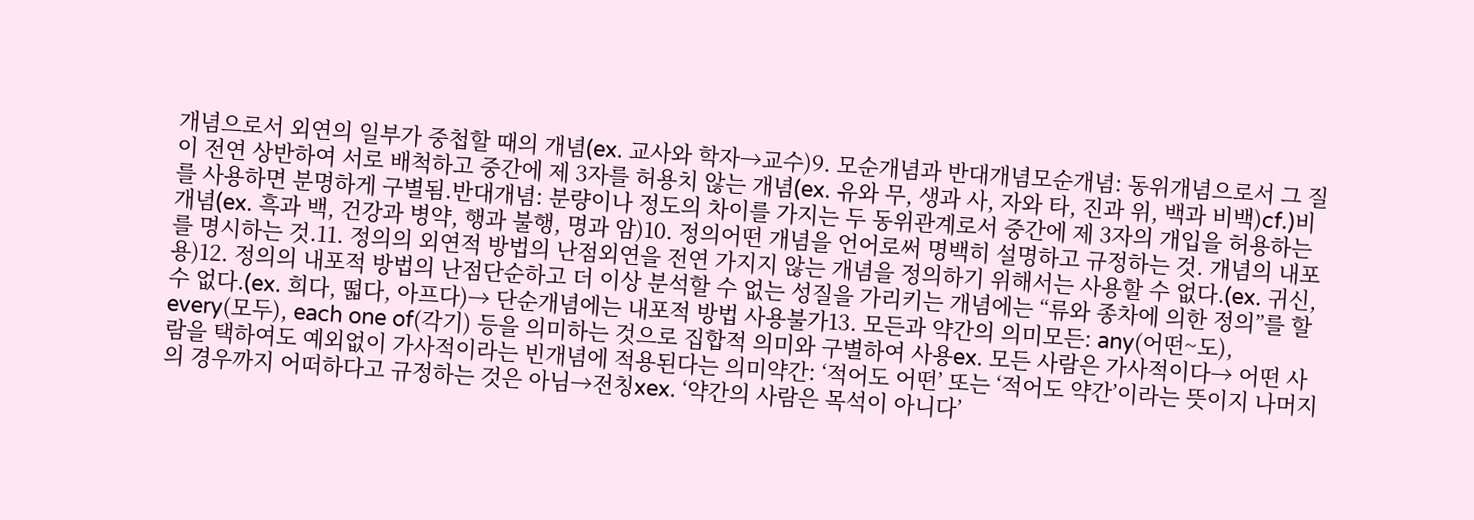개념으로서 외연의 일부가 중첩할 때의 개념(ex. 교사와 학자→교수)9. 모순개념과 반대개념모순개념: 동위개념으로서 그 질이 전연 상반하여 서로 배척하고 중간에 제 3자를 허용치 않는 개념(ex. 유와 무, 생과 사, 자와 타, 진과 위, 백과 비백)cf.)비를 사용하면 분명하게 구별됨.반대개념: 분량이나 정도의 차이를 가지는 두 동위관계로서 중간에 제 3자의 개입을 허용하는 개념(ex. 흑과 백, 건강과 병약, 행과 불행, 명과 암)10. 정의어떤 개념을 언어로써 명백히 설명하고 규정하는 것. 개념의 내포를 명시하는 것.11. 정의의 외연적 방법의 난점외연을 전연 가지지 않는 개념을 정의하기 위해서는 사용할 수 없다.(ex. 귀신, 용)12. 정의의 내포적 방법의 난점단순하고 더 이상 분석할 수 없는 성질을 가리키는 개념에는 “류와 종차에 의한 정의”를 할 수 없다.(ex. 희다, 떫다, 아프다)→ 단순개념에는 내포적 방법 사용불가13. 모든과 약간의 의미모든: any(어떤~도), every(모두), each one of(각기) 등을 의미하는 것으로 집합적 의미와 구별하여 사용ex. 모든 사람은 가사적이다→ 어떤 사람을 택하여도 예외없이 가사적이라는 빈개념에 적용된다는 의미약간: ‘적어도 어떤’ 또는 ‘적어도 약간’이라는 뜻이지 나머지의 경우까지 어떠하다고 규정하는 것은 아님→전칭xex. ‘약간의 사람은 목석이 아니다’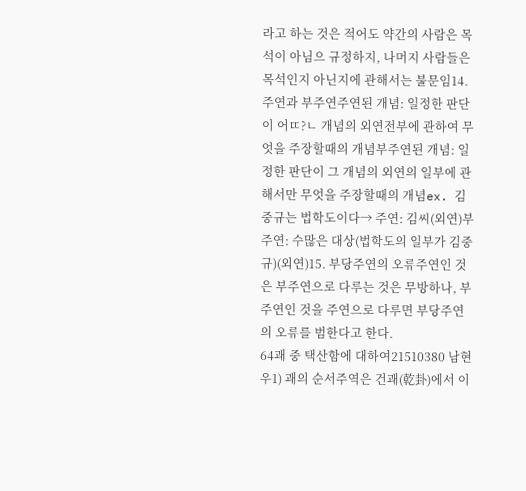라고 하는 것은 적어도 약간의 사람은 목석이 아님으 규정하지, 나머지 사람들은 목석인지 아닌지에 관해서는 불문임14. 주연과 부주연주연된 개념: 일정한 판단이 어ㄸ?ㄴ 개념의 외연전부에 관하여 무엇을 주장할때의 개념부주연된 개념: 일정한 판단이 그 개념의 외연의 일부에 관해서만 무엇을 주장할때의 개념ex. 김중규는 법학도이다→ 주연: 김씨(외연)부주연: 수많은 대상(법학도의 일부가 김중규)(외연)15. 부당주연의 오류주연인 것은 부주연으로 다루는 것은 무방하나, 부주연인 것을 주연으로 다루면 부당주연의 오류를 범한다고 한다.
64괘 중 택산함에 대하여21510380 남현우1) 괘의 순서주역은 건괘(乾卦)에서 이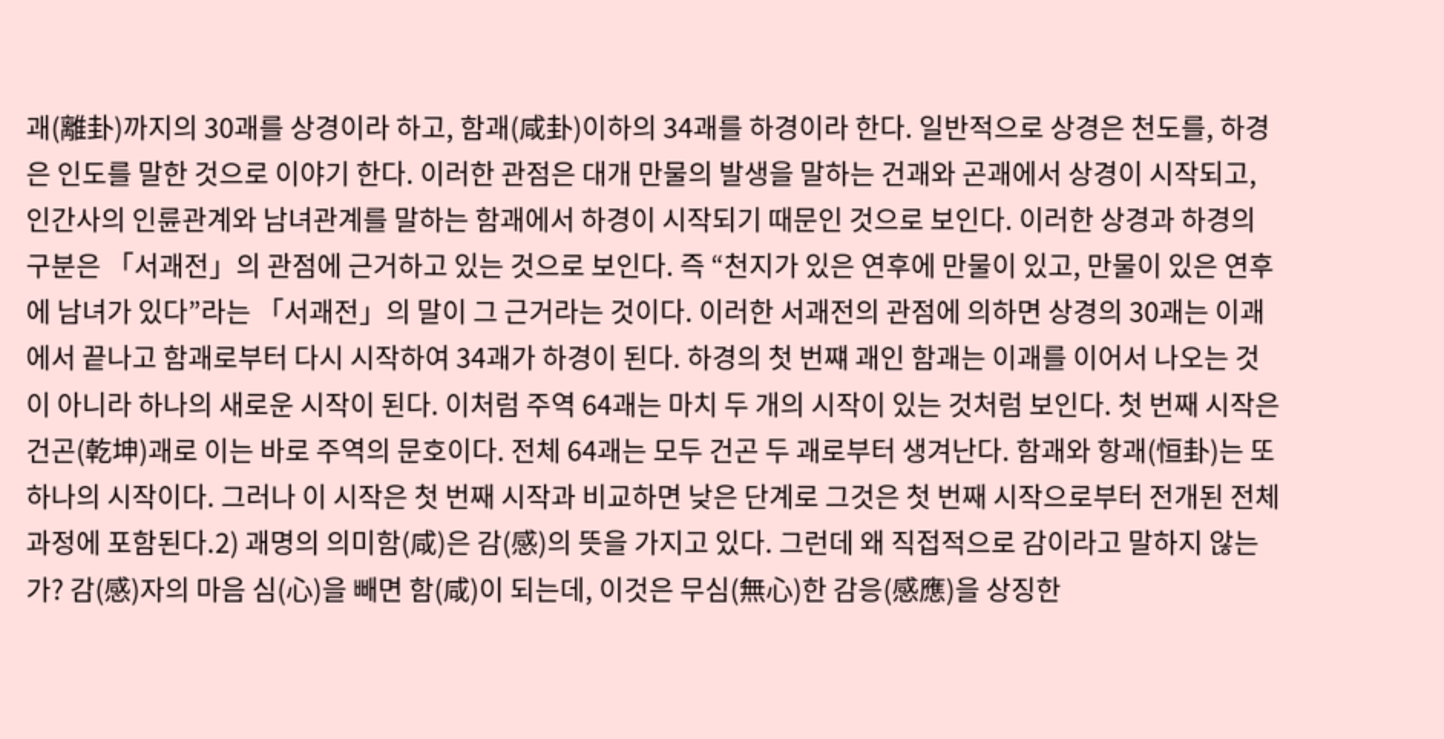괘(離卦)까지의 30괘를 상경이라 하고, 함괘(咸卦)이하의 34괘를 하경이라 한다. 일반적으로 상경은 천도를, 하경은 인도를 말한 것으로 이야기 한다. 이러한 관점은 대개 만물의 발생을 말하는 건괘와 곤괘에서 상경이 시작되고, 인간사의 인륜관계와 남녀관계를 말하는 함괘에서 하경이 시작되기 때문인 것으로 보인다. 이러한 상경과 하경의 구분은 「서괘전」의 관점에 근거하고 있는 것으로 보인다. 즉 “천지가 있은 연후에 만물이 있고, 만물이 있은 연후에 남녀가 있다”라는 「서괘전」의 말이 그 근거라는 것이다. 이러한 서괘전의 관점에 의하면 상경의 30괘는 이괘에서 끝나고 함괘로부터 다시 시작하여 34괘가 하경이 된다. 하경의 첫 번쨰 괘인 함괘는 이괘를 이어서 나오는 것이 아니라 하나의 새로운 시작이 된다. 이처럼 주역 64괘는 마치 두 개의 시작이 있는 것처럼 보인다. 첫 번째 시작은 건곤(乾坤)괘로 이는 바로 주역의 문호이다. 전체 64괘는 모두 건곤 두 괘로부터 생겨난다. 함괘와 항괘(恒卦)는 또 하나의 시작이다. 그러나 이 시작은 첫 번째 시작과 비교하면 낮은 단계로 그것은 첫 번째 시작으로부터 전개된 전체과정에 포함된다.2) 괘명의 의미함(咸)은 감(感)의 뜻을 가지고 있다. 그런데 왜 직접적으로 감이라고 말하지 않는가? 감(感)자의 마음 심(心)을 빼면 함(咸)이 되는데, 이것은 무심(無心)한 감응(感應)을 상징한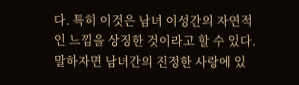다. 특히 이것은 남녀 이성간의 자연적인 느낌을 상징한 것이라고 할 수 있다. 말하자면 남녀간의 진정한 사랑에 있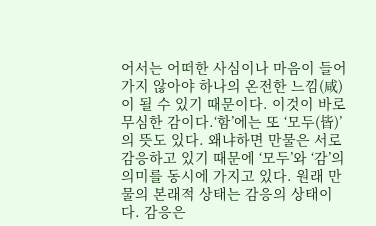어서는 어떠한 사심이나 마음이 들어가지 않아야 하나의 온전한 느낌(咸)이 될 수 있기 때문이다. 이것이 바로 무심한 감이다.‘함’에는 또 ‘모두(皆)’의 뜻도 있다. 왜냐하면 만물은 서로 감응하고 있기 때문에 ‘모두’와 ‘감’의 의미를 동시에 가지고 있다. 원래 만물의 본래적 상태는 감응의 상태이다. 감응은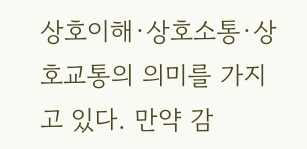상호이해·상호소통·상호교통의 의미를 가지고 있다. 만약 감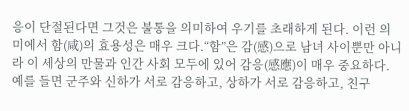응이 단절된다면 그것은 불통을 의미하여 우기를 초래하게 된다. 이런 의미에서 함(咸)의 효용성은 매우 크다.“함”은 감(感)으로 남녀 사이뿐만 아니라 이 세상의 만물과 인간 사회 모두에 있어 감응(感應)이 매우 중요하다. 예를 들면 군주와 신하가 서로 감응하고, 상하가 서로 감응하고, 친구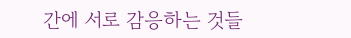간에 서로 감응하는 것들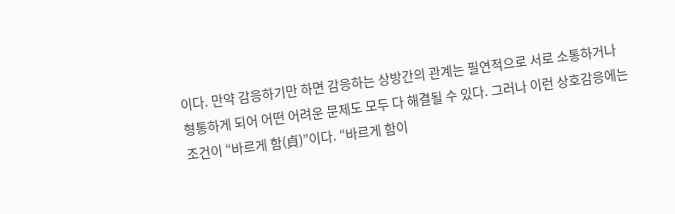이다. 만약 감응하기만 하면 감응하는 상방간의 관계는 필연적으로 서로 소통하거나 형통하게 되어 어떤 어려운 문제도 모두 다 해결될 수 있다. 그러나 이런 상호감응에는 조건이 “바르게 함(貞)”이다. “바르게 함이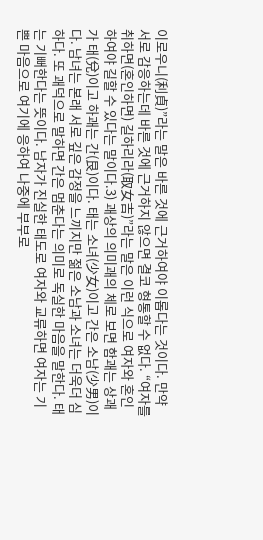이로우니(利貞)”라는 말은 바른 것에 근거하여야 이롭다는 것이다. 만약 서로 감응하는데 바른 것에 근거하지 않으면 결코 형통할 수 없다. “여자를 취하면(혼인하면) 길하리라(取女吉)”라는 말은 이런 식으로 여자와 혼인하여야 길할 수 있다는 말이다.3) 괘상의 의미괘의 체로 보면 함괘는 상괘가 태(兌)이고 하괘는 간(艮)이다. 태는 소녀(少女)이고 간은 소남(少男)이다. 남녀는 본래 서로 깊은 감정을 느끼지만 젊은 소남과 소녀는 더욱더 심하다. 또 괘덕으로 말하면 간은 멈춘다는 의미로 독실한 마음을 말한다. 태는 기뻐한다는 뜻이다. 남자가 진실한 태도로 여자와 교류하면 여자는 기쁜 마음으로 여기에 응하여 나중에 부부로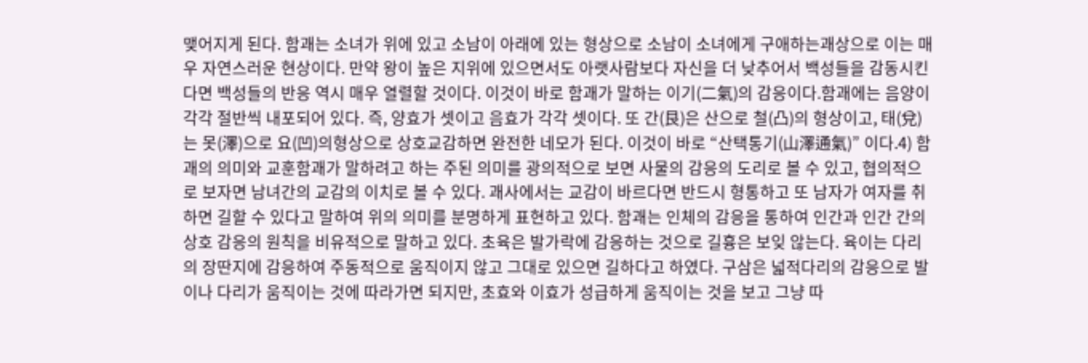맺어지게 된다. 함괘는 소녀가 위에 있고 소남이 아래에 있는 형상으로 소남이 소녀에게 구애하는괘상으로 이는 매우 자연스러운 현상이다. 만약 왕이 높은 지위에 있으면서도 아랫사람보다 자신을 더 낮추어서 백성들을 감동시킨다면 백성들의 반응 역시 매우 열렬할 것이다. 이것이 바로 함괘가 말하는 이기(二氣)의 감응이다.함괘에는 음양이 각각 절반씩 내포되어 있다. 즉, 양효가 셋이고 음효가 각각 셋이다. 또 간(艮)은 산으로 철(凸)의 형상이고, 태(兌)는 못(澤)으로 요(凹)의형상으로 상호교감하면 완전한 네모가 된다. 이것이 바로 “산택통기(山澤通氣)” 이다.4) 함괘의 의미와 교훈함괘가 말하려고 하는 주된 의미를 광의적으로 보면 사물의 감응의 도리로 볼 수 있고, 협의적으로 보자면 남녀간의 교감의 이치로 볼 수 있다. 괘사에서는 교감이 바르다면 반드시 형통하고 또 남자가 여자를 취하면 길할 수 있다고 말하여 위의 의미를 분명하게 표현하고 있다. 함괘는 인체의 감응을 통하여 인간과 인간 간의 상호 감응의 원칙을 비유적으로 말하고 있다. 초육은 발가락에 감응하는 것으로 길흉은 보잊 않는다. 육이는 다리의 장딴지에 감응하여 주동적으로 움직이지 않고 그대로 있으면 길하다고 하였다. 구삼은 넓적다리의 감응으로 발이나 다리가 움직이는 것에 따라가면 되지만, 초효와 이효가 성급하게 움직이는 것을 보고 그냥 따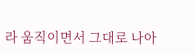라 움직이면서 그대로 나아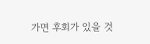가면 후회가 있을 것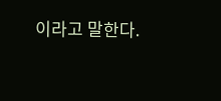이라고 말한다.